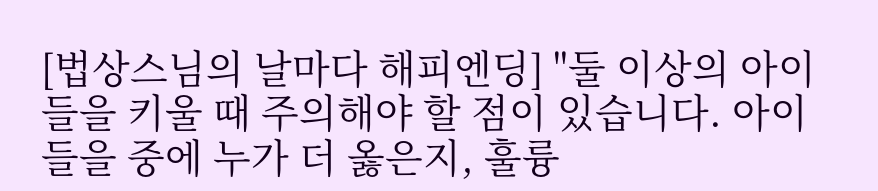[법상스님의 날마다 해피엔딩] "둘 이상의 아이들을 키울 때 주의해야 할 점이 있습니다. 아이들을 중에 누가 더 옳은지, 훌륭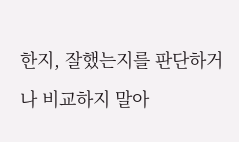한지, 잘했는지를 판단하거나 비교하지 말아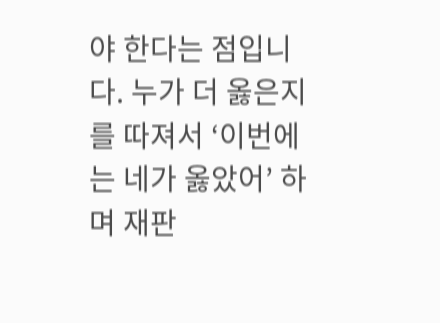야 한다는 점입니다. 누가 더 옳은지를 따져서 ‘이번에는 네가 옳았어’ 하며 재판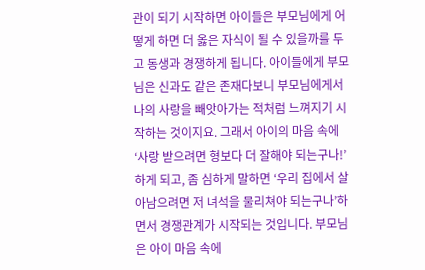관이 되기 시작하면 아이들은 부모님에게 어떻게 하면 더 옳은 자식이 될 수 있을까를 두고 동생과 경쟁하게 됩니다. 아이들에게 부모님은 신과도 같은 존재다보니 부모님에게서 나의 사랑을 빼앗아가는 적처럼 느껴지기 시작하는 것이지요. 그래서 아이의 마음 속에 ‘사랑 받으려면 형보다 더 잘해야 되는구나!’ 하게 되고, 좀 심하게 말하면 ‘우리 집에서 살아남으려면 저 녀석을 물리쳐야 되는구나’하면서 경쟁관계가 시작되는 것입니다. 부모님은 아이 마음 속에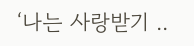‘나는 사랑받기 ..